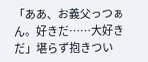「ああ、お義父っつぁん。好きだ……大好きだ」堪らず抱きつい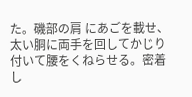た。磯部の肩 にあごを載せ、太い胴に両手を回してかじり付いて腰をくねらせる。密着し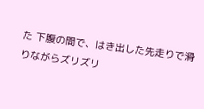た 下腹の間で、はき出した先走りで滑りながらズリズリ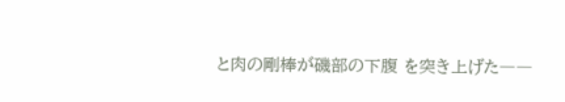と肉の剛棒が磯部の下腹 を突き上げた――